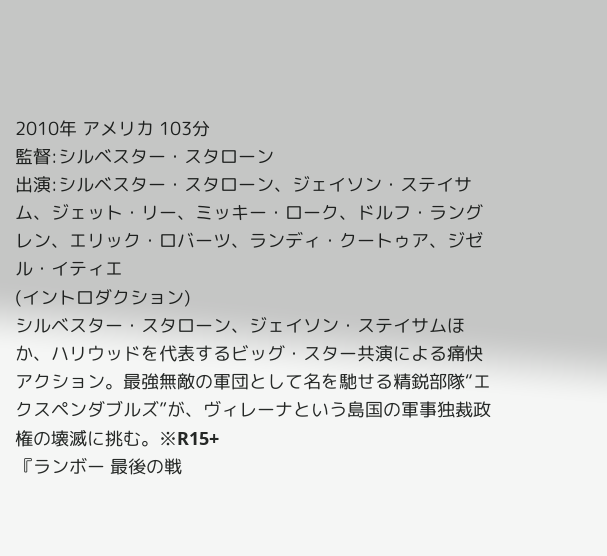2010年 アメリカ 103分
監督:シルベスター・スタローン
出演:シルベスター・スタローン、ジェイソン・ステイサム、ジェット・リー、ミッキー・ローク、ドルフ・ラングレン、エリック・ロバーツ、ランディ・クートゥア、ジゼル・イティエ
(イントロダクション)
シルベスター・スタローン、ジェイソン・ステイサムほか、ハリウッドを代表するビッグ・スター共演による痛快アクション。最強無敵の軍団として名を馳せる精鋭部隊“エクスペンダブルズ”が、ヴィレーナという島国の軍事独裁政権の壊滅に挑む。※R15+
『ランボー 最後の戦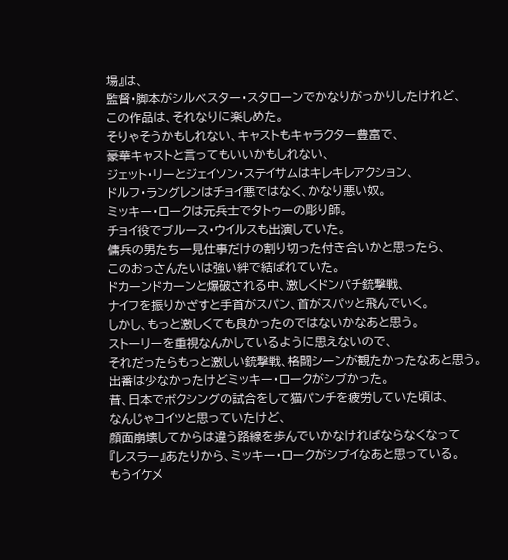場』は、
監督・脚本がシルベスター・スタローンでかなりがっかりしたけれど、
この作品は、それなりに楽しめた。
そりゃそうかもしれない、キャストもキャラクター豊富で、
豪華キャストと言ってもいいかもしれない、
ジェット・リーとジェイソン・ステイサムはキレキレアクション、
ドルフ・ラングレンはチョイ悪ではなく、かなり悪い奴。
ミッキー・ロークは元兵士でタトゥーの彫り師。
チョイ役でブルース・ウイルスも出演していた。
傭兵の男たち一見仕事だけの割り切った付き合いかと思ったら、
このおっさんたいは強い絆で結ばれていた。
ドカーンドカーンと爆破される中、激しくドンパチ銃撃戦、
ナイフを振りかざすと手首がスパン、首がスパッと飛んでいく。
しかし、もっと激しくても良かったのではないかなあと思う。
ストーリーを重視なんかしているように思えないので、
それだったらもっと激しい銃撃戦、格闘シーンが観たかったなあと思う。
出番は少なかったけどミッキー・ロークがシブかった。
昔、日本でボクシングの試合をして猫パンチを疲労していた頃は、
なんじゃコイツと思っていたけど、
顔面崩壊してからは違う路線を歩んでいかなければならなくなって
『レスラー』あたりから、ミッキー・ロークがシブイなあと思っている。
もうイケメ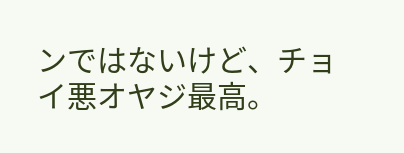ンではないけど、チョイ悪オヤジ最高。